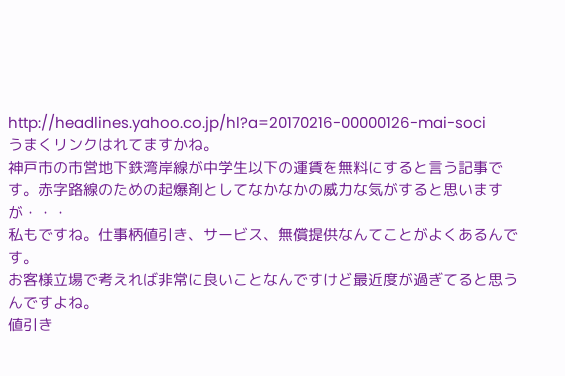http://headlines.yahoo.co.jp/hl?a=20170216-00000126-mai-soci
うまくリンクはれてますかね。
神戸市の市営地下鉄湾岸線が中学生以下の運賃を無料にすると言う記事です。赤字路線のための起爆剤としてなかなかの威力な気がすると思いますが・・・
私もですね。仕事柄値引き、サービス、無償提供なんてことがよくあるんです。
お客様立場で考えれば非常に良いことなんですけど最近度が過ぎてると思うんですよね。
値引き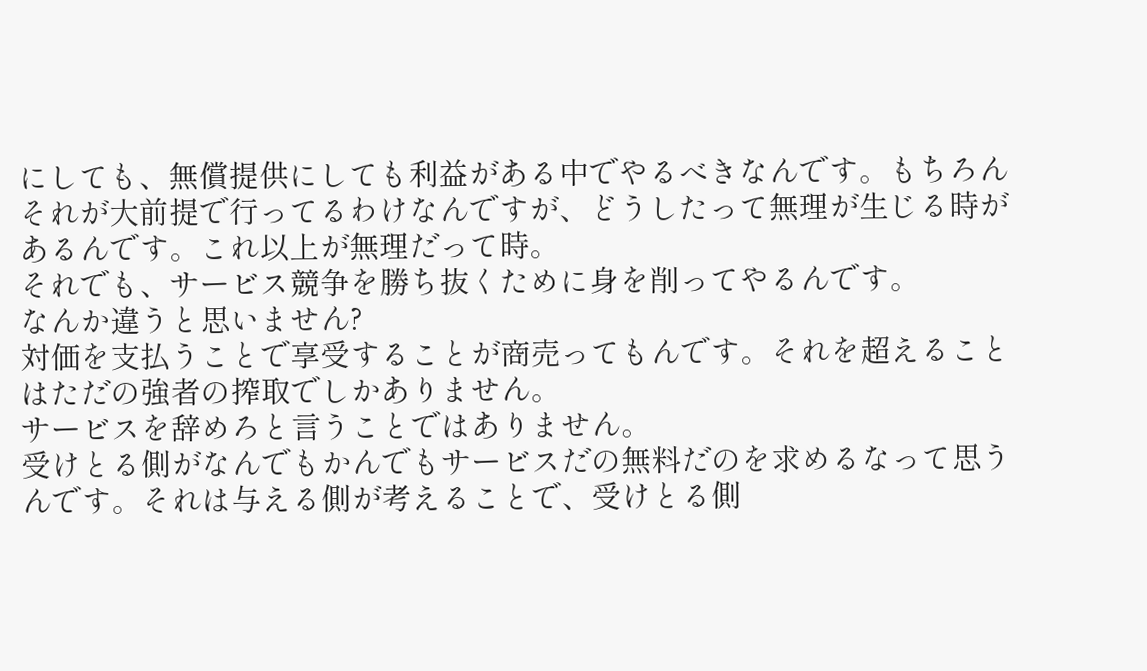にしても、無償提供にしても利益がある中でやるべきなんです。もちろんそれが大前提で行ってるわけなんですが、どうしたって無理が生じる時があるんです。これ以上が無理だって時。
それでも、サービス競争を勝ち抜くために身を削ってやるんです。
なんか違うと思いません?
対価を支払うことで享受することが商売ってもんです。それを超えることはただの強者の搾取でしかありません。
サービスを辞めろと言うことではありません。
受けとる側がなんでもかんでもサービスだの無料だのを求めるなって思うんです。それは与える側が考えることで、受けとる側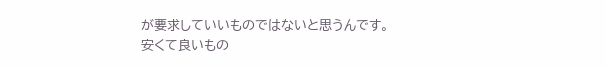が要求していいものではないと思うんです。
安くて良いもの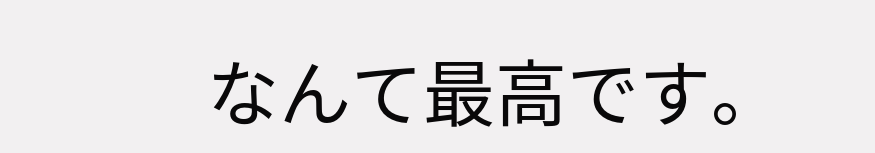なんて最高です。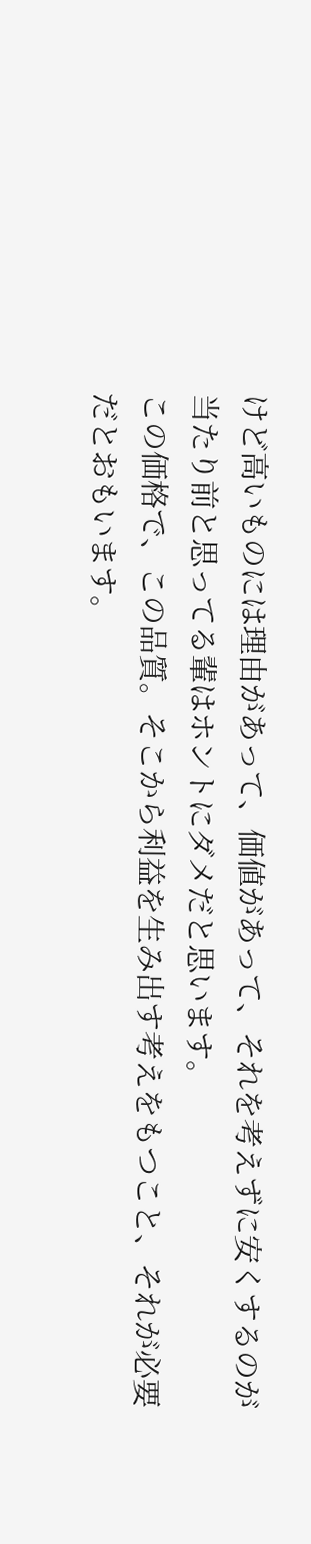けど高いものには理由があって、価値があって、それを考えずに安くするのが当たり前と思ってる輩はホントにダメだと思います。
この価格で、この品質。そこから利益を生み出す考えをもつこと、それが必要だとおもいます。